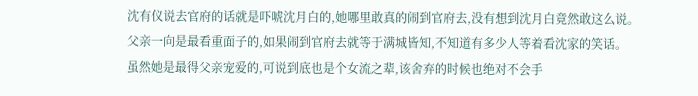沈有仪说去官府的话就是吓唬沈月白的,她哪里敢真的闹到官府去,没有想到沈月白竟然敢这么说。
父亲一向是最看重面子的,如果闹到官府去就等于满城皆知,不知道有多少人等着看沈家的笑话。
虽然她是最得父亲宠爱的,可说到底也是个女流之辈,该舍弃的时候也绝对不会手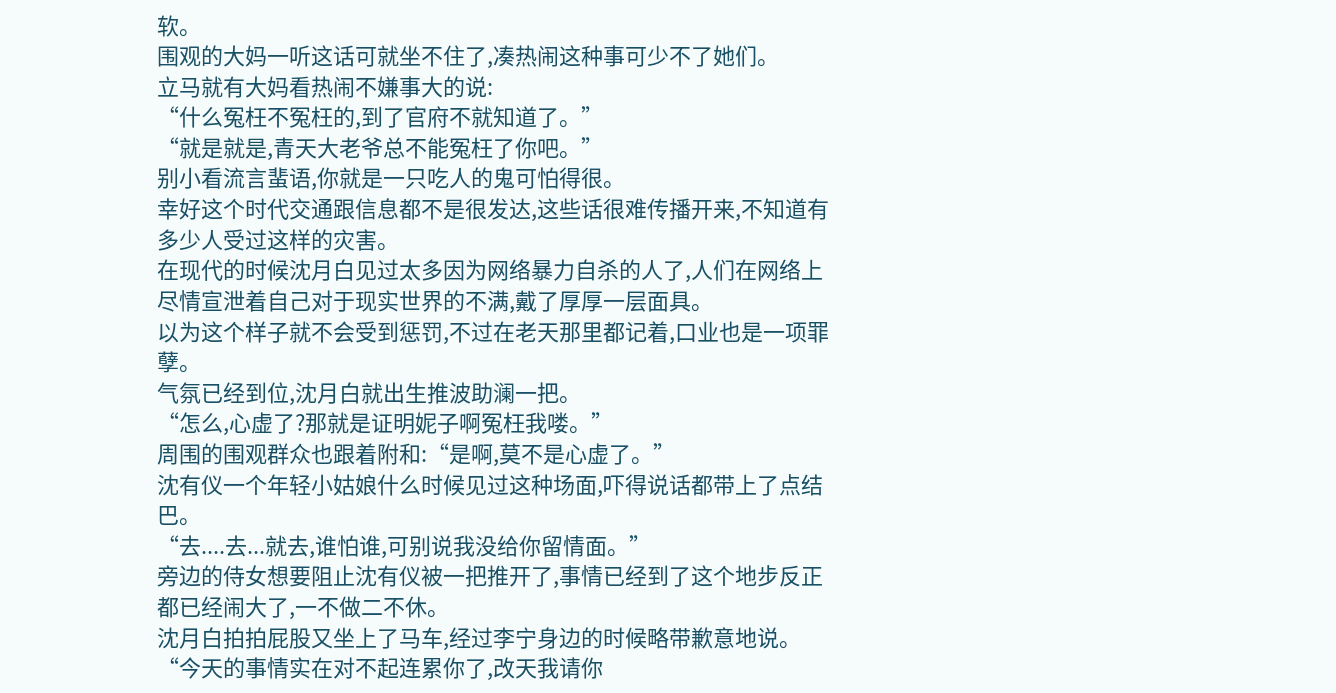软。
围观的大妈一听这话可就坐不住了,凑热闹这种事可少不了她们。
立马就有大妈看热闹不嫌事大的说:
“什么冤枉不冤枉的,到了官府不就知道了。”
“就是就是,青天大老爷总不能冤枉了你吧。”
别小看流言蜚语,你就是一只吃人的鬼可怕得很。
幸好这个时代交通跟信息都不是很发达,这些话很难传播开来,不知道有多少人受过这样的灾害。
在现代的时候沈月白见过太多因为网络暴力自杀的人了,人们在网络上尽情宣泄着自己对于现实世界的不满,戴了厚厚一层面具。
以为这个样子就不会受到惩罚,不过在老天那里都记着,口业也是一项罪孽。
气氛已经到位,沈月白就出生推波助澜一把。
“怎么,心虚了?那就是证明妮子啊冤枉我喽。”
周围的围观群众也跟着附和:“是啊,莫不是心虚了。”
沈有仪一个年轻小姑娘什么时候见过这种场面,吓得说话都带上了点结巴。
“去....去...就去,谁怕谁,可别说我没给你留情面。”
旁边的侍女想要阻止沈有仪被一把推开了,事情已经到了这个地步反正都已经闹大了,一不做二不休。
沈月白拍拍屁股又坐上了马车,经过李宁身边的时候略带歉意地说。
“今天的事情实在对不起连累你了,改天我请你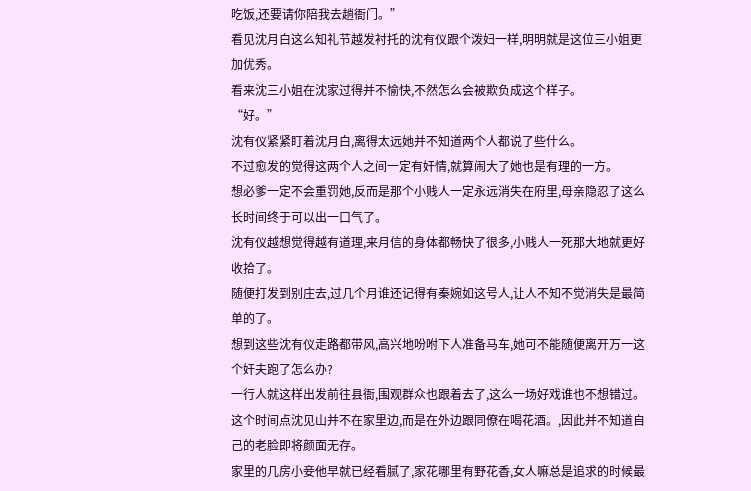吃饭,还要请你陪我去趟衙门。”
看见沈月白这么知礼节越发衬托的沈有仪跟个泼妇一样,明明就是这位三小姐更加优秀。
看来沈三小姐在沈家过得并不愉快,不然怎么会被欺负成这个样子。
“好。”
沈有仪紧紧盯着沈月白,离得太远她并不知道两个人都说了些什么。
不过愈发的觉得这两个人之间一定有奸情,就算闹大了她也是有理的一方。
想必爹一定不会重罚她,反而是那个小贱人一定永远消失在府里,母亲隐忍了这么长时间终于可以出一口气了。
沈有仪越想觉得越有道理,来月信的身体都畅快了很多,小贱人一死那大地就更好收拾了。
随便打发到别庄去,过几个月谁还记得有秦婉如这号人,让人不知不觉消失是最简单的了。
想到这些沈有仪走路都带风,高兴地吩咐下人准备马车,她可不能随便离开万一这个奸夫跑了怎么办?
一行人就这样出发前往县衙,围观群众也跟着去了,这么一场好戏谁也不想错过。
这个时间点沈见山并不在家里边,而是在外边跟同僚在喝花酒。,因此并不知道自己的老脸即将颜面无存。
家里的几房小妾他早就已经看腻了,家花哪里有野花香,女人嘛总是追求的时候最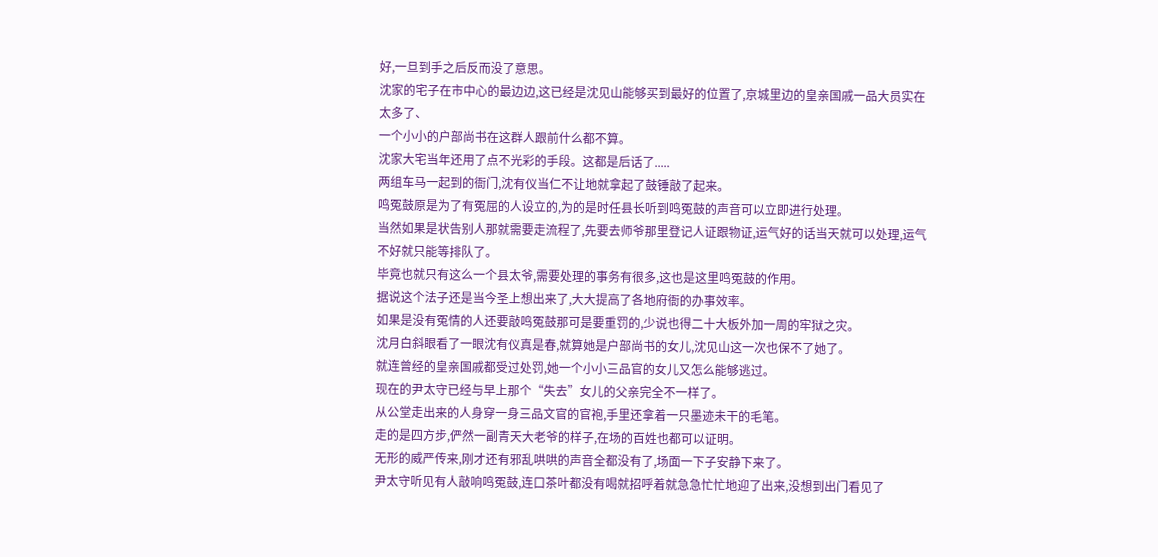好,一旦到手之后反而没了意思。
沈家的宅子在市中心的最边边,这已经是沈见山能够买到最好的位置了,京城里边的皇亲国戚一品大员实在太多了、
一个小小的户部尚书在这群人跟前什么都不算。
沈家大宅当年还用了点不光彩的手段。这都是后话了.....
两组车马一起到的衙门,沈有仪当仁不让地就拿起了鼓锤敲了起来。
鸣冤鼓原是为了有冤屈的人设立的,为的是时任县长听到鸣冤鼓的声音可以立即进行处理。
当然如果是状告别人那就需要走流程了,先要去师爷那里登记人证跟物证,运气好的话当天就可以处理,运气不好就只能等排队了。
毕竟也就只有这么一个县太爷,需要处理的事务有很多,这也是这里鸣冤鼓的作用。
据说这个法子还是当今圣上想出来了,大大提高了各地府衙的办事效率。
如果是没有冤情的人还要敲鸣冤鼓那可是要重罚的,少说也得二十大板外加一周的牢狱之灾。
沈月白斜眼看了一眼沈有仪真是春,就算她是户部尚书的女儿,沈见山这一次也保不了她了。
就连曾经的皇亲国戚都受过处罚,她一个小小三品官的女儿又怎么能够逃过。
现在的尹太守已经与早上那个“失去”女儿的父亲完全不一样了。
从公堂走出来的人身穿一身三品文官的官袍,手里还拿着一只墨迹未干的毛笔。
走的是四方步,俨然一副青天大老爷的样子,在场的百姓也都可以证明。
无形的威严传来,刚才还有邪乱哄哄的声音全都没有了,场面一下子安静下来了。
尹太守听见有人敲响鸣冤鼓,连口茶叶都没有喝就招呼着就急急忙忙地迎了出来,没想到出门看见了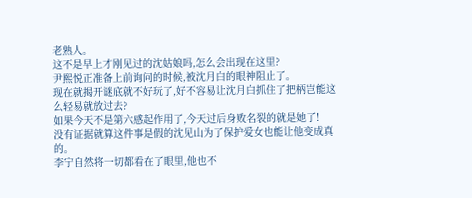老熟人。
这不是早上才刚见过的沈姑娘吗,怎么会出现在这里?
尹熙悦正准备上前询问的时候,被沈月白的眼神阻止了。
现在就揭开谜底就不好玩了,好不容易让沈月白抓住了把柄岂能这么轻易就放过去?
如果今天不是第六感起作用了,今天过后身败名裂的就是她了!
没有证据就算这件事是假的沈见山为了保护爱女也能让他变成真的。
李宁自然将一切都看在了眼里,他也不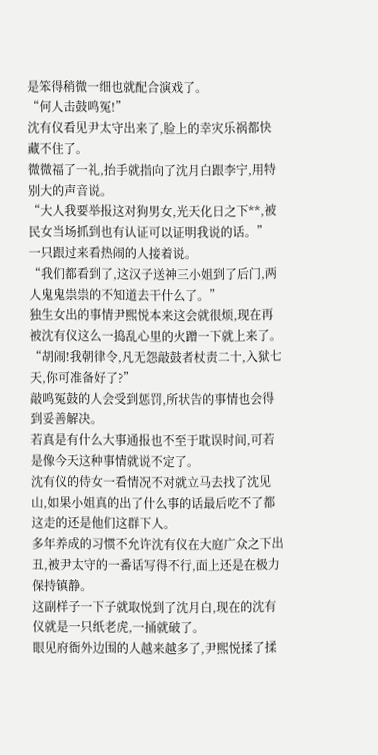是笨得稍微一细也就配合演戏了。
“何人击鼓鸣冤!”
沈有仪看见尹太守出来了,脸上的幸灾乐祸都快藏不住了。
微微福了一礼,抬手就指向了沈月白跟李宁,用特别大的声音说。
“大人我要举报这对狗男女,光天化日之下**,被民女当场抓到也有认证可以证明我说的话。”
一只跟过来看热闹的人接着说。
“我们都看到了,这汉子送神三小姐到了后门,两人鬼鬼祟祟的不知道去干什么了。”
独生女出的事情尹熙悦本来这会就很烦,现在再被沈有仪这么一捣乱心里的火蹭一下就上来了。
“胡闹!我朝律令,凡无怨敲鼓者杖责二十,入狱七天,你可准备好了?”
敲鸣冤鼓的人会受到惩罚,所状告的事情也会得到妥善解决。
若真是有什么大事通报也不至于耽误时间,可若是像今天这种事情就说不定了。
沈有仪的侍女一看情况不对就立马去找了沈见山,如果小姐真的出了什么事的话最后吃不了都这走的还是他们这群下人。
多年养成的习惯不允许沈有仪在大庭广众之下出丑,被尹太守的一番话写得不行,面上还是在极力保持镇静。
这副样子一下子就取悦到了沈月白,现在的沈有仪就是一只纸老虎,一捅就破了。
眼见府衙外边围的人越来越多了,尹熙悦揉了揉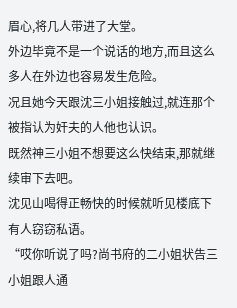眉心,将几人带进了大堂。
外边毕竟不是一个说话的地方,而且这么多人在外边也容易发生危险。
况且她今天跟沈三小姐接触过,就连那个被指认为奸夫的人他也认识。
既然神三小姐不想要这么快结束,那就继续审下去吧。
沈见山喝得正畅快的时候就听见楼底下有人窃窃私语。
“哎你听说了吗?尚书府的二小姐状告三小姐跟人通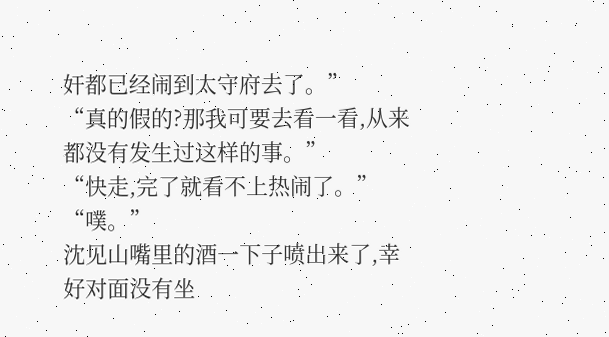奸都已经闹到太守府去了。”
“真的假的?那我可要去看一看,从来都没有发生过这样的事。”
“快走,完了就看不上热闹了。”
“噗。”
沈见山嘴里的酒一下子喷出来了,幸好对面没有坐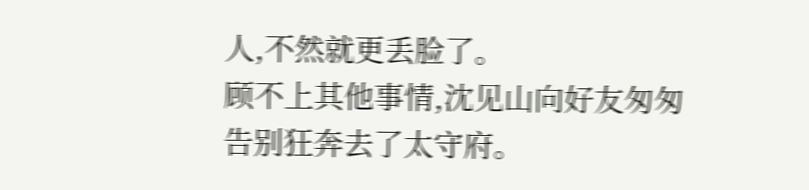人,不然就更丢脸了。
顾不上其他事情,沈见山向好友匆匆告别狂奔去了太守府。